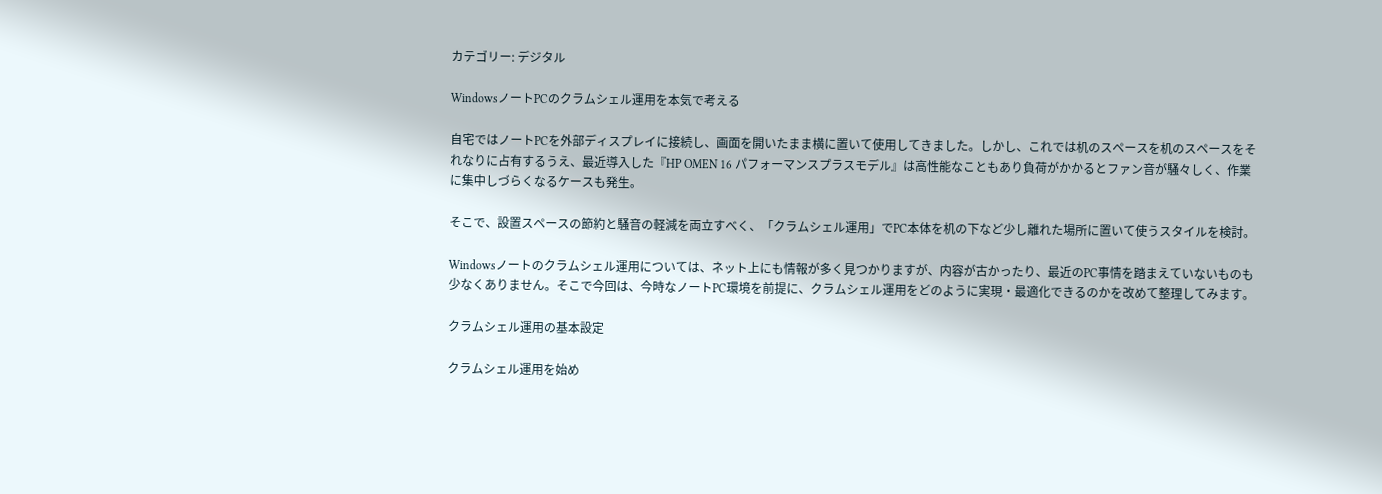カテゴリー: デジタル

WindowsノートPCのクラムシェル運用を本気で考える

自宅ではノートPCを外部ディスプレイに接続し、画面を開いたまま横に置いて使用してきました。しかし、これでは机のスペースを机のスペースをそれなりに占有するうえ、最近導入した『HP OMEN 16 パフォーマンスプラスモデル』は高性能なこともあり負荷がかかるとファン音が騒々しく、作業に集中しづらくなるケースも発生。

そこで、設置スペースの節約と騒音の軽減を両立すべく、「クラムシェル運用」でPC本体を机の下など少し離れた場所に置いて使うスタイルを検討。

Windowsノートのクラムシェル運用については、ネット上にも情報が多く見つかりますが、内容が古かったり、最近のPC事情を踏まえていないものも少なくありません。そこで今回は、今時なノートPC環境を前提に、クラムシェル運用をどのように実現・最適化できるのかを改めて整理してみます。

クラムシェル運用の基本設定

クラムシェル運用を始め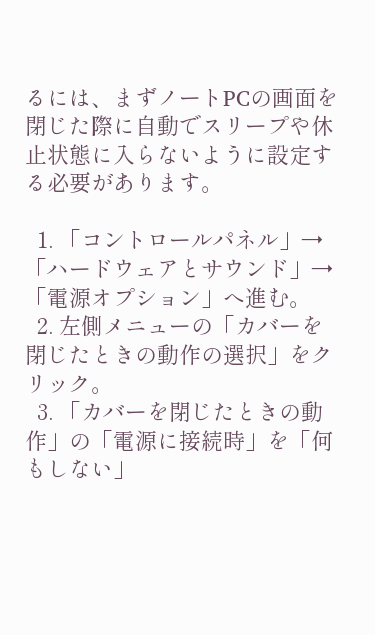るには、まずノートPCの画面を閉じた際に自動でスリープや休止状態に入らないように設定する必要があります。

  1. 「コントロールパネル」→「ハードウェアとサウンド」→「電源オプション」へ進む。
  2. 左側メニューの「カバーを閉じたときの動作の選択」をクリック。
  3. 「カバーを閉じたときの動作」の「電源に接続時」を「何もしない」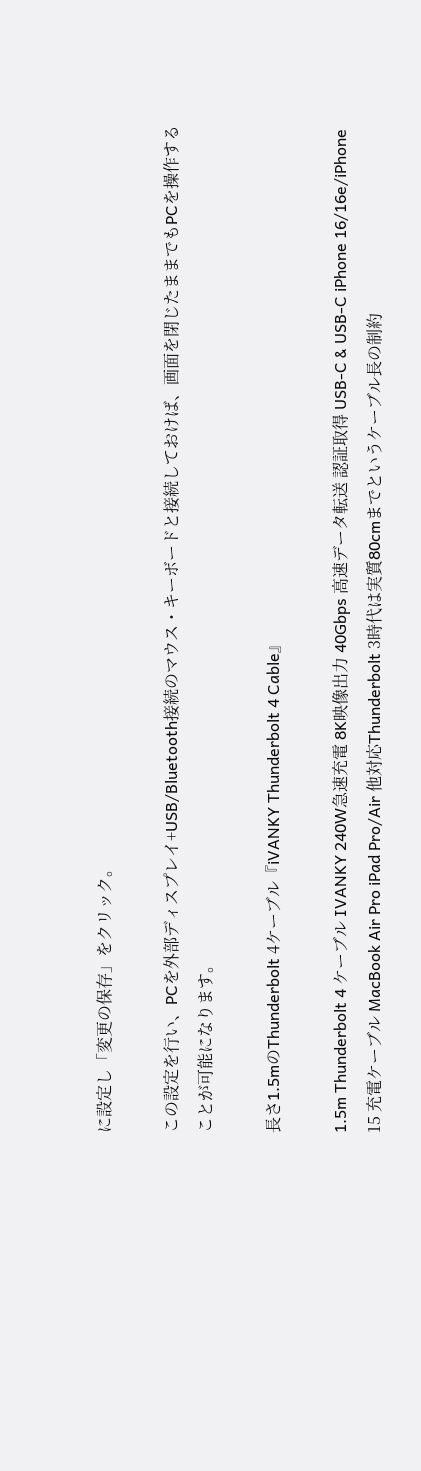に設定し「変更の保存」をクリック。

この設定を行い、PCを外部ディスプレイ+USB/Bluetooth接続のマウス・キーボードと接続しておけば、画面を閉じたままでもPCを操作することが可能になります。

長さ1.5mのThunderbolt 4ケーブル『iVANKY Thunderbolt 4 Cable』

1.5m Thunderbolt 4 ケーブル IVANKY 240W急速充電 8K映像出力 40Gbps 高速データ転送 認証取得 USB-C & USB-C iPhone 16/16e/iPhone 15 充電ケーブル MacBook Air Pro iPad Pro/Air 他対応Thunderbolt 3時代は実質80cmまでというケーブル長の制約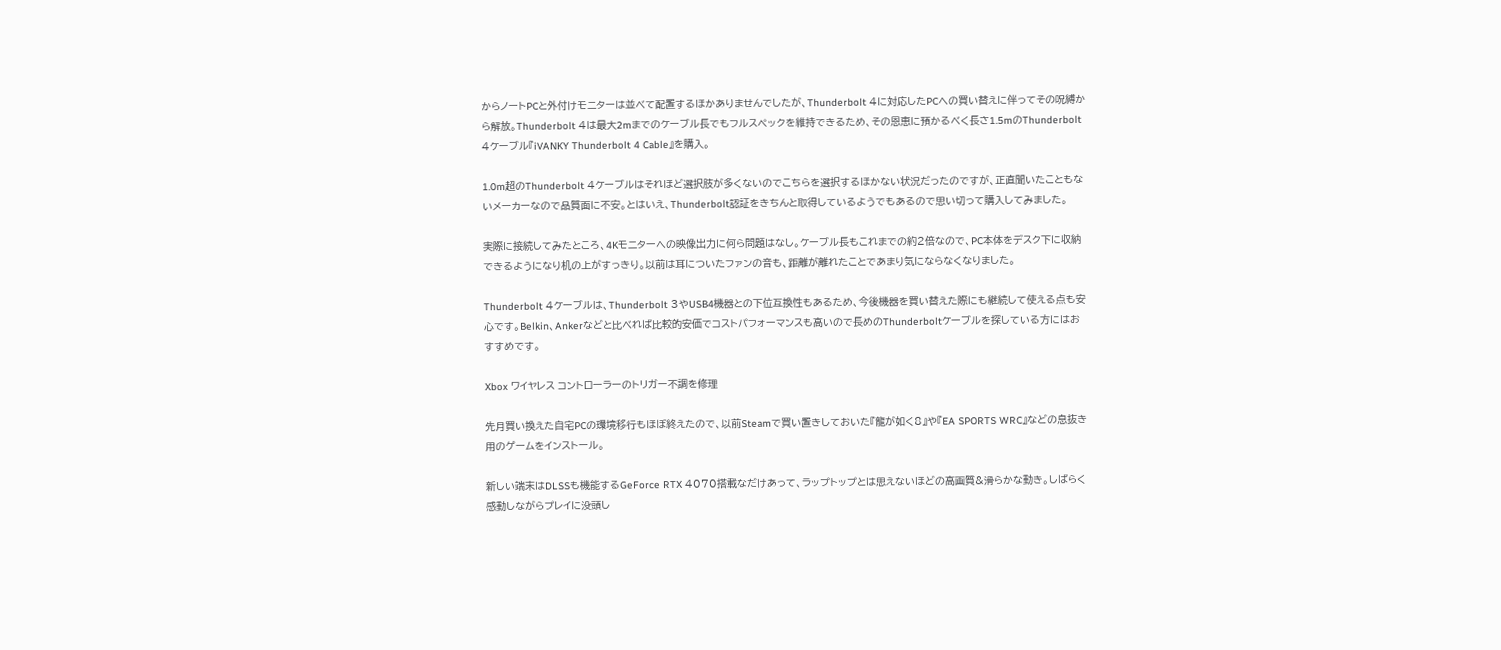からノートPCと外付けモニターは並べて配置するほかありませんでしたが、Thunderbolt 4に対応したPCへの買い替えに伴ってその呪縛から解放。Thunderbolt 4は最大2mまでのケーブル長でもフルスペックを維持できるため、その恩恵に預かるべく長さ1.5mのThunderbolt 4ケーブル『iVANKY Thunderbolt 4 Cable』を購入。

1.0m超のThunderbolt 4ケーブルはそれほど選択肢が多くないのでこちらを選択するほかない状況だったのですが、正直聞いたこともないメーカーなので品質面に不安。とはいえ、Thunderbolt認証をきちんと取得しているようでもあるので思い切って購入してみました。

実際に接続してみたところ、4Kモニターへの映像出力に何ら問題はなし。ケーブル長もこれまでの約2倍なので、PC本体をデスク下に収納できるようになり机の上がすっきり。以前は耳についたファンの音も、距離が離れたことであまり気にならなくなりました。

Thunderbolt 4ケーブルは、Thunderbolt 3やUSB4機器との下位互換性もあるため、今後機器を買い替えた際にも継続して使える点も安心です。Belkin、Ankerなどと比べれば比較的安価でコストパフォーマンスも高いので長めのThunderboltケーブルを探している方にはおすすめです。

Xbox ワイヤレス コントローラーのトリガー不調を修理

先月買い換えた自宅PCの環境移行もほぼ終えたので、以前Steamで買い置きしておいた『龍が如く8』や『EA SPORTS WRC』などの息抜き用のゲームをインストール。

新しい端末はDLSSも機能するGeForce RTX 4070搭載なだけあって、ラップトップとは思えないほどの高画質&滑らかな動き。しばらく感動しながらプレイに没頭し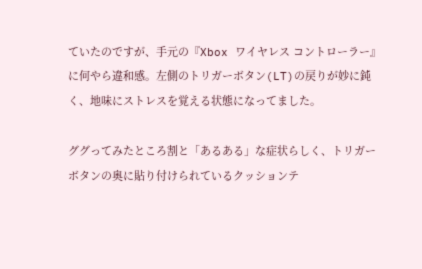ていたのですが、手元の『Xbox ワイヤレス コントローラー』に何やら違和感。左側のトリガーボタン(LT)の戻りが妙に鈍く、地味にストレスを覚える状態になってました。

ググってみたところ割と「あるある」な症状らしく、トリガーボタンの奥に貼り付けられているクッションテ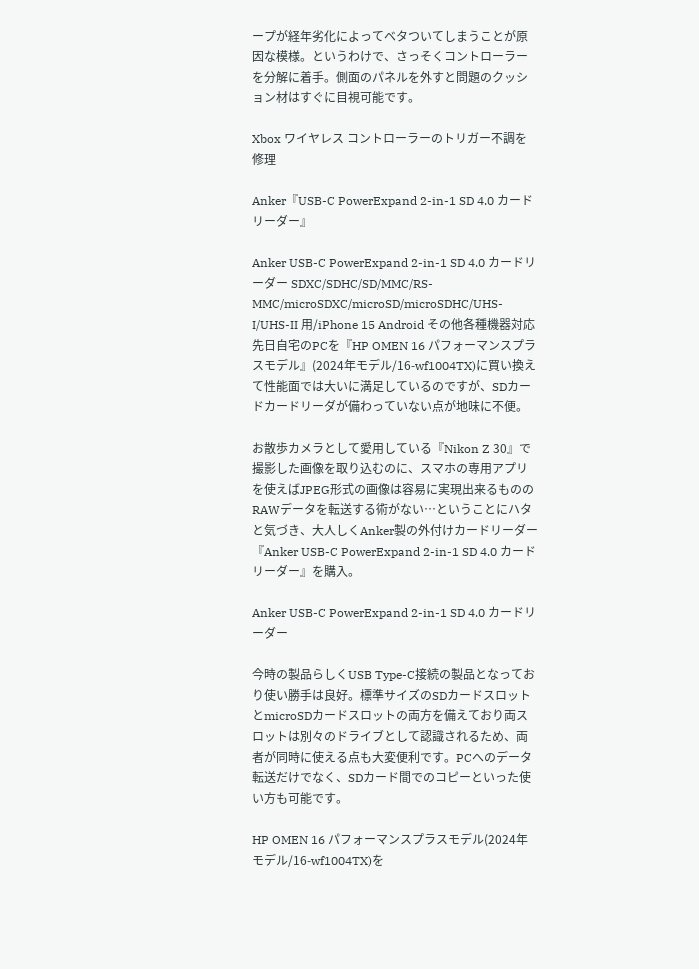ープが経年劣化によってベタついてしまうことが原因な模様。というわけで、さっそくコントローラーを分解に着手。側面のパネルを外すと問題のクッション材はすぐに目視可能です。

Xbox ワイヤレス コントローラーのトリガー不調を修理

Anker『USB-C PowerExpand 2-in-1 SD 4.0 カードリーダー』

Anker USB-C PowerExpand 2-in-1 SD 4.0 カードリーダー SDXC/SDHC/SD/MMC/RS-MMC/microSDXC/microSD/microSDHC/UHS-I/UHS-II 用/iPhone 15 Android その他各種機器対応先日自宅のPCを『HP OMEN 16 パフォーマンスプラスモデル』(2024年モデル/16-wf1004TX)に買い換えて性能面では大いに満足しているのですが、SDカードカードリーダが備わっていない点が地味に不便。

お散歩カメラとして愛用している『Nikon Z 30』で撮影した画像を取り込むのに、スマホの専用アプリを使えばJPEG形式の画像は容易に実現出来るもののRAWデータを転送する術がない…ということにハタと気づき、大人しくAnker製の外付けカードリーダー『Anker USB-C PowerExpand 2-in-1 SD 4.0 カードリーダー』を購入。

Anker USB-C PowerExpand 2-in-1 SD 4.0 カードリーダー

今時の製品らしくUSB Type-C接続の製品となっており使い勝手は良好。標準サイズのSDカードスロットとmicroSDカードスロットの両方を備えており両スロットは別々のドライブとして認識されるため、両者が同時に使える点も大変便利です。PCへのデータ転送だけでなく、SDカード間でのコピーといった使い方も可能です。

HP OMEN 16 パフォーマンスプラスモデル(2024年モデル/16-wf1004TX)を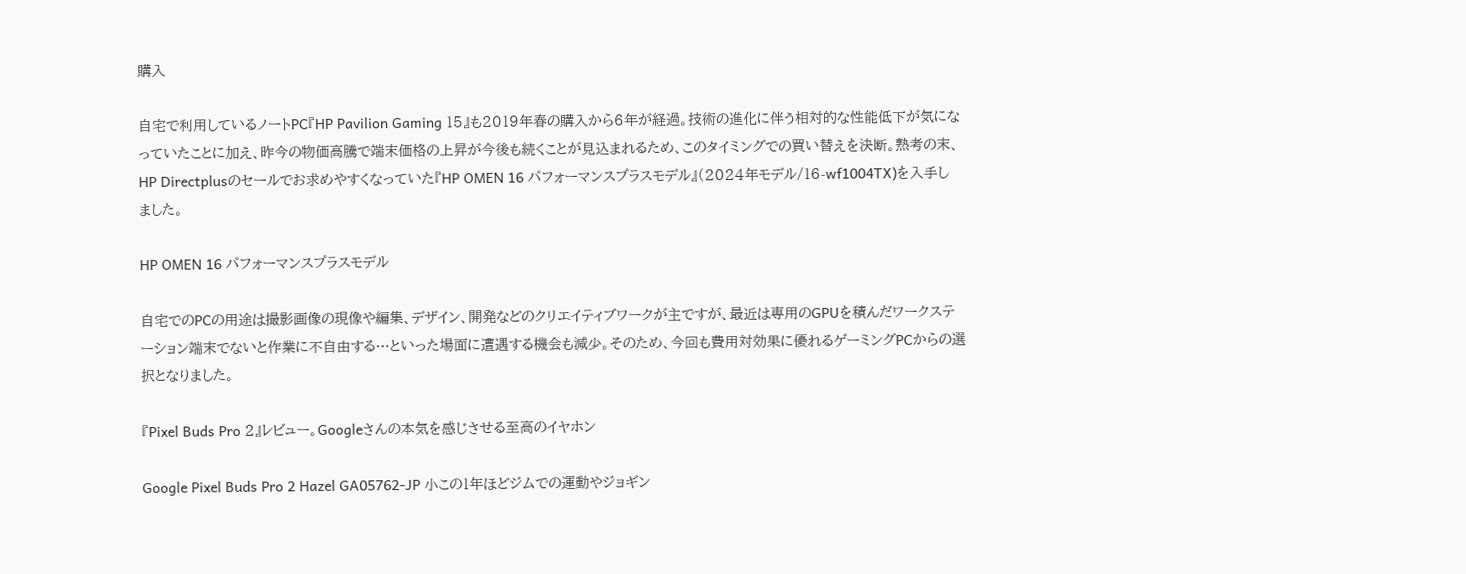購入

自宅で利用しているノートPC『HP Pavilion Gaming 15』も2019年春の購入から6年が経過。技術の進化に伴う相対的な性能低下が気になっていたことに加え、昨今の物価高騰で端末価格の上昇が今後も続くことが見込まれるため、このタイミングでの買い替えを決断。熟考の末、HP Directplusのセールでお求めやすくなっていた『HP OMEN 16 パフォーマンスプラスモデル』(2024年モデル/16-wf1004TX)を入手しました。

HP OMEN 16 パフォーマンスプラスモデル

自宅でのPCの用途は撮影画像の現像や編集、デザイン、開発などのクリエイティブワークが主ですが、最近は専用のGPUを積んだワークステーション端末でないと作業に不自由する…といった場面に遭遇する機会も減少。そのため、今回も費用対効果に優れるゲーミングPCからの選択となりました。

『Pixel Buds Pro 2』レビュー。Googleさんの本気を感じさせる至高のイヤホン

Google Pixel Buds Pro 2 Hazel GA05762-JP 小この1年ほどジムでの運動やジョギン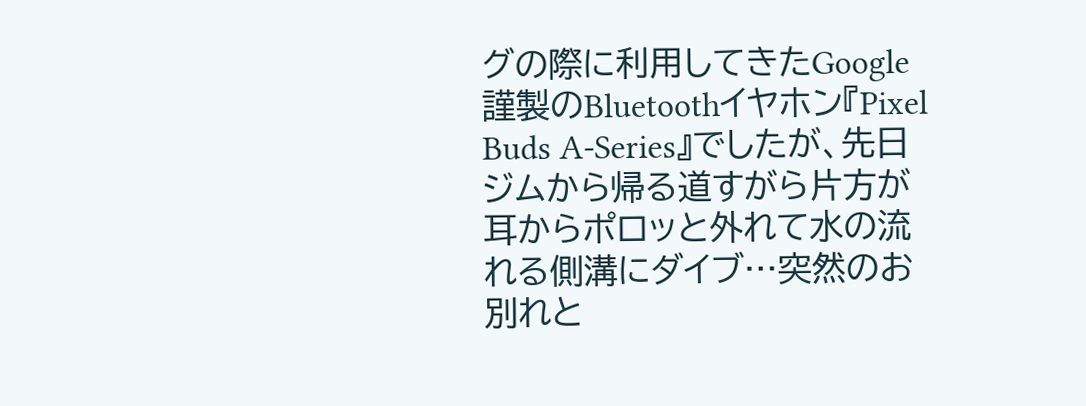グの際に利用してきたGoogle謹製のBluetoothイヤホン『Pixel Buds A-Series』でしたが、先日ジムから帰る道すがら片方が耳からポロッと外れて水の流れる側溝にダイブ…突然のお別れと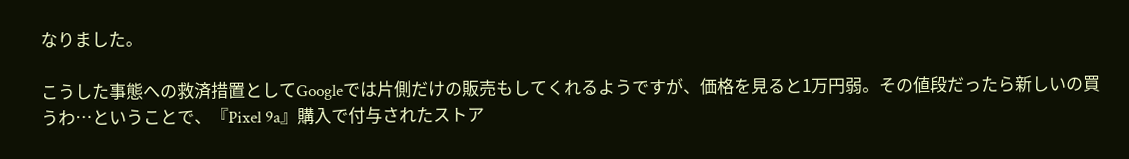なりました。

こうした事態への救済措置としてGoogleでは片側だけの販売もしてくれるようですが、価格を見ると1万円弱。その値段だったら新しいの買うわ…ということで、『Pixel 9a』購入で付与されたストア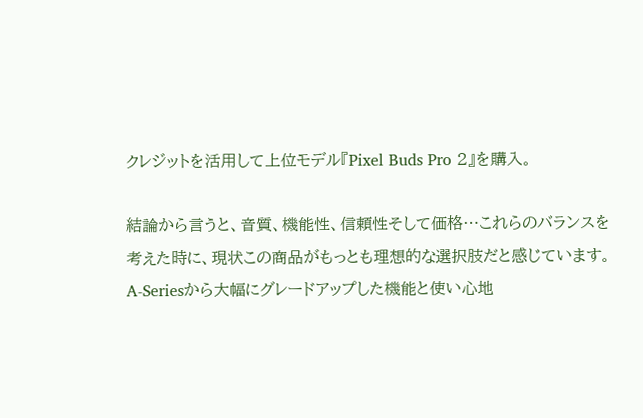クレジットを活用して上位モデル『Pixel Buds Pro 2』を購入。

結論から言うと、音質、機能性、信頼性そして価格…これらのバランスを考えた時に、現状この商品がもっとも理想的な選択肢だと感じています。A-Seriesから大幅にグレードアップした機能と使い心地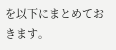を以下にまとめておきます。